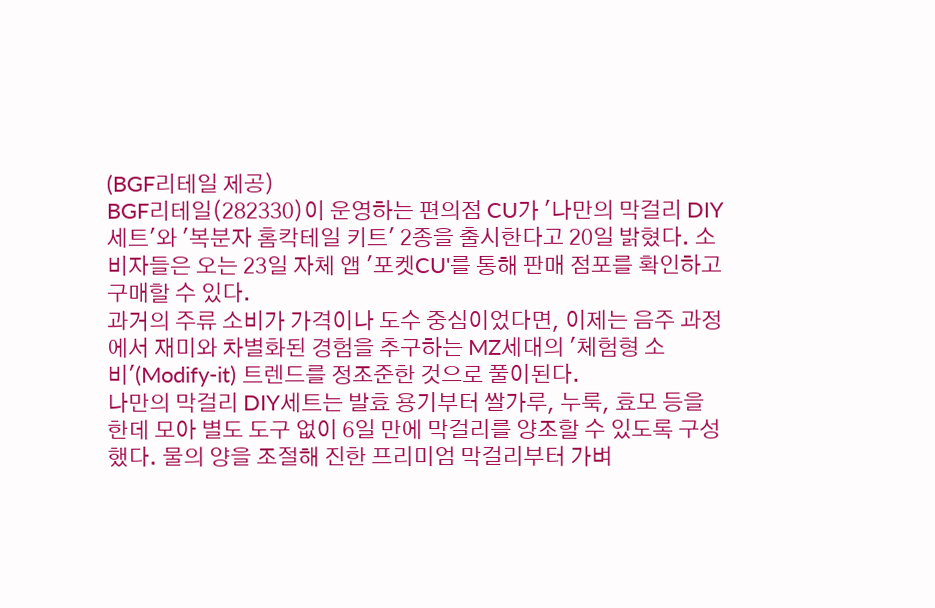(BGF리테일 제공)
BGF리테일(282330)이 운영하는 편의점 CU가 '나만의 막걸리 DIY세트'와 '복분자 홈칵테일 키트' 2종을 출시한다고 20일 밝혔다. 소비자들은 오는 23일 자체 앱 '포켓CU'를 통해 판매 점포를 확인하고 구매할 수 있다.
과거의 주류 소비가 가격이나 도수 중심이었다면, 이제는 음주 과정에서 재미와 차별화된 경험을 추구하는 MZ세대의 '체험형 소비'(Modify-it) 트렌드를 정조준한 것으로 풀이된다.
나만의 막걸리 DIY세트는 발효 용기부터 쌀가루, 누룩, 효모 등을 한데 모아 별도 도구 없이 6일 만에 막걸리를 양조할 수 있도록 구성했다. 물의 양을 조절해 진한 프리미엄 막걸리부터 가벼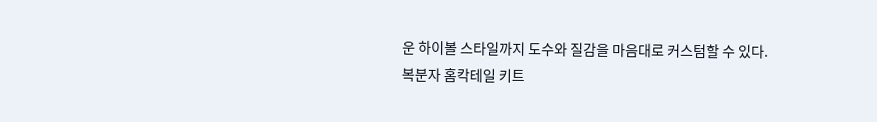운 하이볼 스타일까지 도수와 질감을 마음대로 커스텀할 수 있다.
복분자 홈칵테일 키트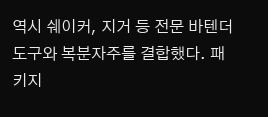역시 쉐이커, 지거 등 전문 바텐더 도구와 복분자주를 결합했다. 패키지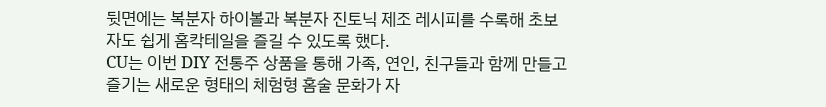뒷면에는 복분자 하이볼과 복분자 진토닉 제조 레시피를 수록해 초보자도 쉽게 홈칵테일을 즐길 수 있도록 했다.
CU는 이번 DIY 전통주 상품을 통해 가족, 연인, 친구들과 함께 만들고 즐기는 새로운 형태의 체험형 홈술 문화가 자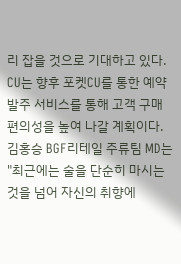리 잡을 것으로 기대하고 있다. CU는 향후 포켓CU를 통한 예약 발주 서비스를 통해 고객 구매 편의성을 높여 나갈 계획이다.
김홍승 BGF리테일 주류팀 MD는 "최근에는 술을 단순히 마시는 것을 넘어 자신의 취향에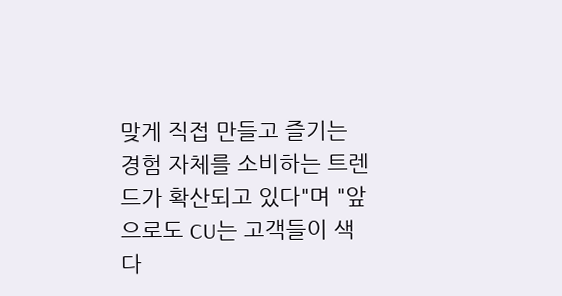맞게 직접 만들고 즐기는 경험 자체를 소비하는 트렌드가 확산되고 있다"며 "앞으로도 CU는 고객들이 색다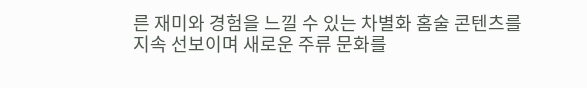른 재미와 경험을 느낄 수 있는 차별화 홈술 콘텐츠를 지속 선보이며 새로운 주류 문화를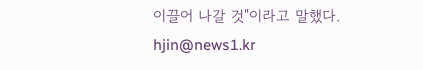이끌어 나갈 것"이라고 말했다.
hjin@news1.kr